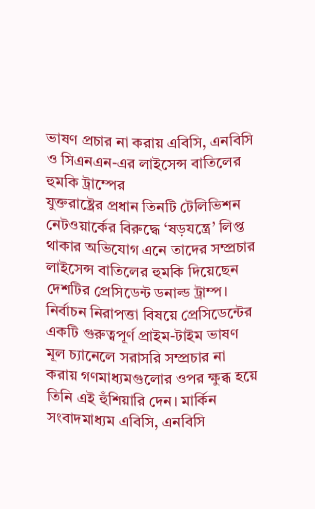ভাষণ প্রচার না করায় এবিসি, এনবিসি ও সিএনএন-এর লাইসেন্স বাতিলের হুমকি ট্রাম্পের
যুক্তরাষ্ট্রের প্রধান তিনটি টেলিভিশন নেটওয়ার্কের বিরুদ্ধে ‘ষড়যন্ত্রে’ লিপ্ত থাকার অভিযোগ এনে তাদের সম্প্রচার লাইসেন্স বাতিলের হুমকি দিয়েছেন দেশটির প্রেসিডেন্ট ডনাল্ড ট্রাম্প। নির্বাচন নিরাপত্তা বিষয়ে প্রেসিডেন্টের একটি গুরুত্বপূর্ণ প্রাইম-টাইম ভাষণ মূল চ্যানেলে সরাসরি সম্প্রচার না করায় গণমাধ্যমগুলোর ওপর ক্ষুব্ধ হয়ে তিনি এই হুঁশিয়ারি দেন। মার্কিন সংবাদমাধ্যম এবিসি, এনবিসি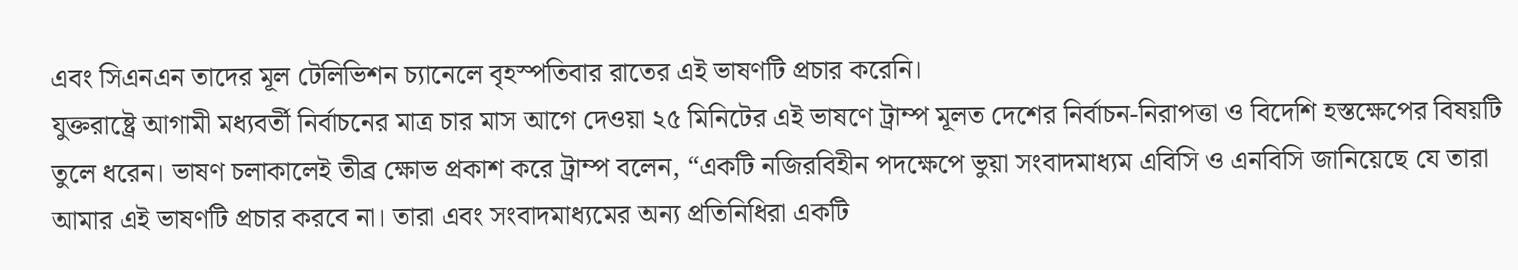এবং সিএনএন তাদের মূল টেলিভিশন চ্যানেলে বৃহস্পতিবার রাতের এই ভাষণটি প্রচার করেনি।
যুক্তরাষ্ট্রে আগামী মধ্যবর্তী নির্বাচনের মাত্র চার মাস আগে দেওয়া ২৫ মিনিটের এই ভাষণে ট্রাম্প মূলত দেশের নির্বাচন-নিরাপত্তা ও বিদেশি হস্তক্ষেপের বিষয়টি তুলে ধরেন। ভাষণ চলাকালেই তীব্র ক্ষোভ প্রকাশ করে ট্রাম্প বলেন, “একটি নজিরবিহীন পদক্ষেপে ভুয়া সংবাদমাধ্যম এবিসি ও এনবিসি জানিয়েছে যে তারা আমার এই ভাষণটি প্রচার করবে না। তারা এবং সংবাদমাধ্যমের অন্য প্রতিনিধিরা একটি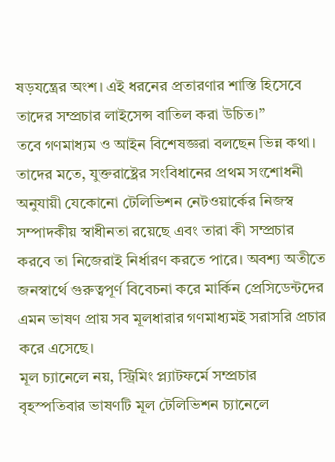ষড়যন্ত্রের অংশ। এই ধরনের প্রতারণার শাস্তি হিসেবে তাদের সম্প্রচার লাইসেন্স বাতিল করা উচিত।”
তবে গণমাধ্যম ও আইন বিশেষজ্ঞরা বলছেন ভিন্ন কথা। তাদের মতে, যুক্তরাষ্ট্রের সংবিধানের প্রথম সংশোধনী অনুযায়ী যেকোনো টেলিভিশন নেটওয়ার্কের নিজস্ব সম্পাদকীয় স্বাধীনতা রয়েছে এবং তারা কী সম্প্রচার করবে তা নিজেরাই নির্ধারণ করতে পারে। অবশ্য অতীতে জনস্বার্থে গুরুত্বপূর্ণ বিবেচনা করে মার্কিন প্রেসিডেন্টদের এমন ভাষণ প্রায় সব মূলধারার গণমাধ্যমই সরাসরি প্রচার করে এসেছে।
মূল চ্যানেলে নয়, স্ট্রিমিং প্ল্যাটফর্মে সম্প্রচার
বৃহস্পতিবার ভাষণটি মূল টেলিভিশন চ্যানেলে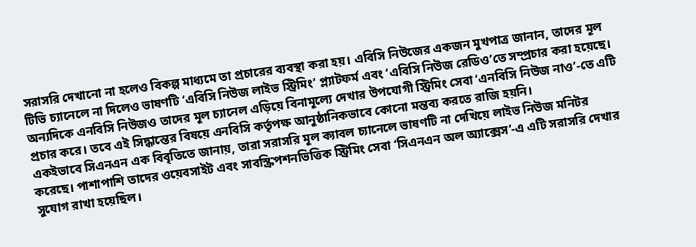সরাসরি দেখানো না হলেও বিকল্প মাধ্যমে তা প্রচারের ব্যবস্থা করা হয়। এবিসি নিউজের একজন মুখপাত্র জানান, তাদের মূল টিভি চ্যানেলে না দিলেও ভাষণটি ‘এবিসি নিউজ লাইভ স্ট্রিমিং’ প্ল্যাটফর্ম এবং ‘এবিসি নিউজ রেডিও’তে সম্প্রচার করা হয়েছে। অন্যদিকে এনবিসি নিউজও তাদের মূল চ্যানেল এড়িয়ে বিনামূল্যে দেখার উপযোগী স্ট্রিমিং সেবা ‘এনবিসি নিউজ নাও’-তে এটি প্রচার করে। তবে এই সিদ্ধান্তের বিষয়ে এনবিসি কর্তৃপক্ষ আনুষ্ঠানিকভাবে কোনো মন্তব্য করতে রাজি হয়নি।
একইভাবে সিএনএন এক বিবৃতিতে জানায়, তারা সরাসরি মূল ক্যাবল চ্যানেলে ভাষণটি না দেখিয়ে লাইভ নিউজ মনিটর করেছে। পাশাপাশি তাদের ওয়েবসাইট এবং সাবস্ক্রিপশনভিত্তিক স্ট্রিমিং সেবা ‘সিএনএন অল অ্যাক্সেস’-এ এটি সরাসরি দেখার সুযোগ রাখা হয়েছিল।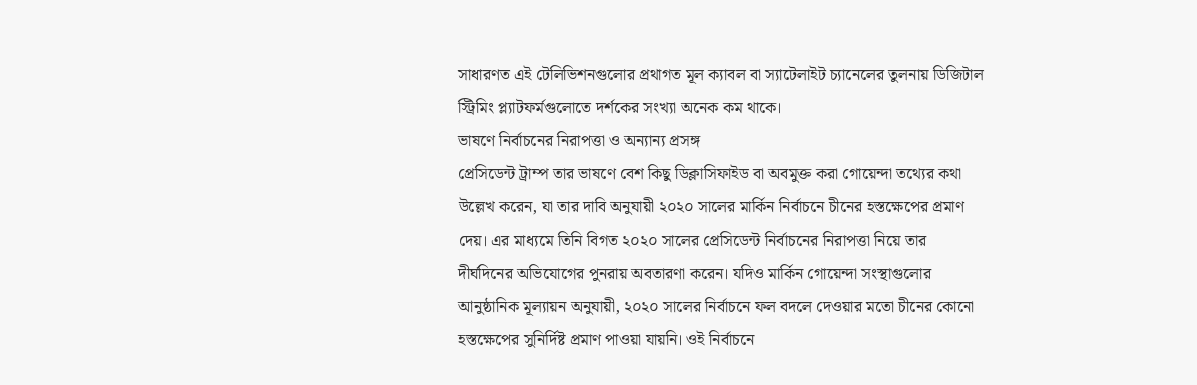সাধারণত এই টেলিভিশনগুলোর প্রথাগত মূল ক্যাবল বা স্যাটেলাইট চ্যানেলের তুলনায় ডিজিটাল স্ট্রিমিং প্ল্যাটফর্মগুলোতে দর্শকের সংখ্যা অনেক কম থাকে।
ভাষণে নির্বাচনের নিরাপত্তা ও অন্যান্য প্রসঙ্গ
প্রেসিডেন্ট ট্রাম্প তার ভাষণে বেশ কিছু ডিক্লাসিফাইড বা অবমুক্ত করা গোয়েন্দা তথ্যের কথা উল্লেখ করেন, যা তার দাবি অনুযায়ী ২০২০ সালের মার্কিন নির্বাচনে চীনের হস্তক্ষেপের প্রমাণ দেয়। এর মাধ্যমে তিনি বিগত ২০২০ সালের প্রেসিডেন্ট নির্বাচনের নিরাপত্তা নিয়ে তার দীর্ঘদিনের অভিযোগের পুনরায় অবতারণা করেন। যদিও মার্কিন গোয়েন্দা সংস্থাগুলোর আনুষ্ঠানিক মূল্যায়ন অনুযায়ী, ২০২০ সালের নির্বাচনে ফল বদলে দেওয়ার মতো চীনের কোনো হস্তক্ষেপের সুনির্দিষ্ট প্রমাণ পাওয়া যায়নি। ওই নির্বাচনে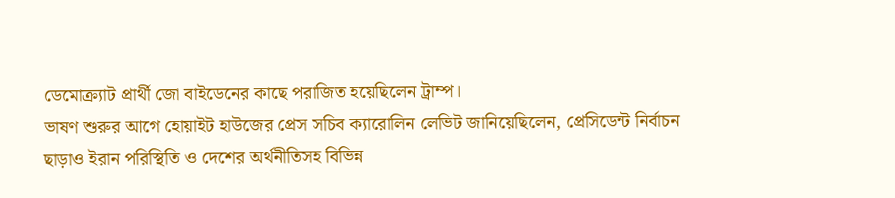ডেমোক্র্যাট প্রার্থী জো বাইডেনের কাছে পরাজিত হয়েছিলেন ট্রাম্প।
ভাষণ শুরুর আগে হোয়াইট হাউজের প্রেস সচিব ক্যারোলিন লেভিট জানিয়েছিলেন, প্রেসিডেন্ট নির্বাচন ছাড়াও ইরান পরিস্থিতি ও দেশের অর্থনীতিসহ বিভিন্ন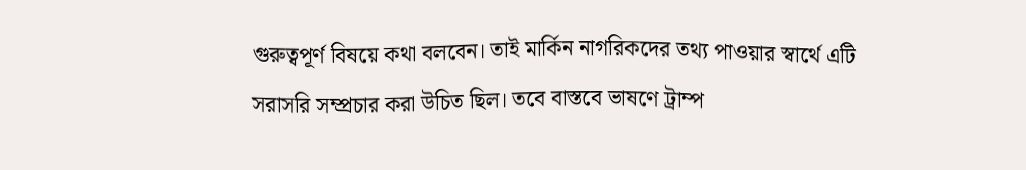গুরুত্বপূর্ণ বিষয়ে কথা বলবেন। তাই মার্কিন নাগরিকদের তথ্য পাওয়ার স্বার্থে এটি সরাসরি সম্প্রচার করা উচিত ছিল। তবে বাস্তবে ভাষণে ট্রাম্প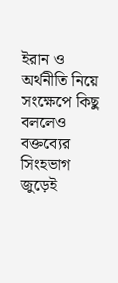ইরান ও অর্থনীতি নিয়ে সংক্ষেপে কিছু বললেও বক্তব্যের সিংহভাগ জুড়েই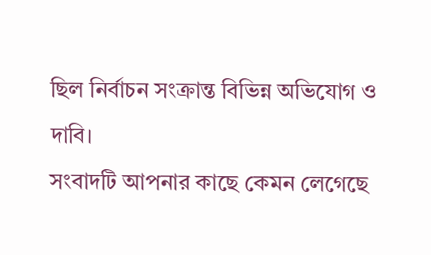ছিল নির্বাচন সংক্রান্ত বিভিন্ন অভিযোগ ও দাবি।
সংবাদটি আপনার কাছে কেমন লেগেছে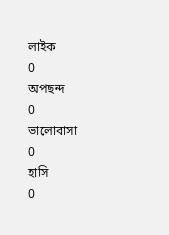লাইক
0
অপছন্দ
0
ভালোবাসা
0
হাসি
0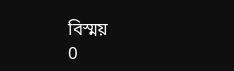বিস্ময়
0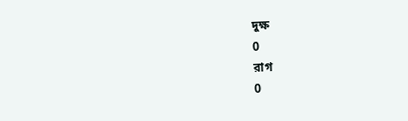দুক্ষ
0
রাগ
0